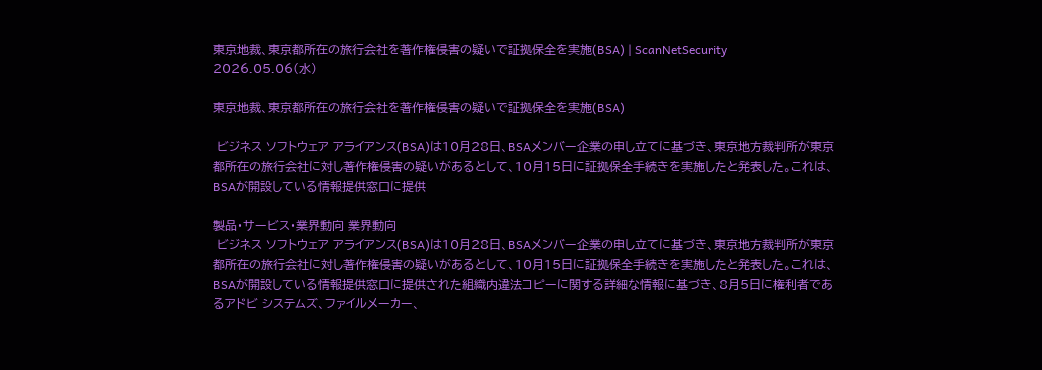東京地裁、東京都所在の旅行会社を著作権侵害の疑いで証拠保全を実施(BSA) | ScanNetSecurity
2026.05.06(水)

東京地裁、東京都所在の旅行会社を著作権侵害の疑いで証拠保全を実施(BSA)

 ビジネス ソフトウェア アライアンス(BSA)は10月28日、BSAメンバー企業の申し立てに基づき、東京地方裁判所が東京都所在の旅行会社に対し著作権侵害の疑いがあるとして、10月15日に証拠保全手続きを実施したと発表した。これは、BSAが開設している情報提供窓口に提供

製品・サービス・業界動向 業界動向
 ビジネス ソフトウェア アライアンス(BSA)は10月28日、BSAメンバー企業の申し立てに基づき、東京地方裁判所が東京都所在の旅行会社に対し著作権侵害の疑いがあるとして、10月15日に証拠保全手続きを実施したと発表した。これは、BSAが開設している情報提供窓口に提供された組織内違法コピーに関する詳細な情報に基づき、8月5日に権利者であるアドビ システムズ、ファイルメーカー、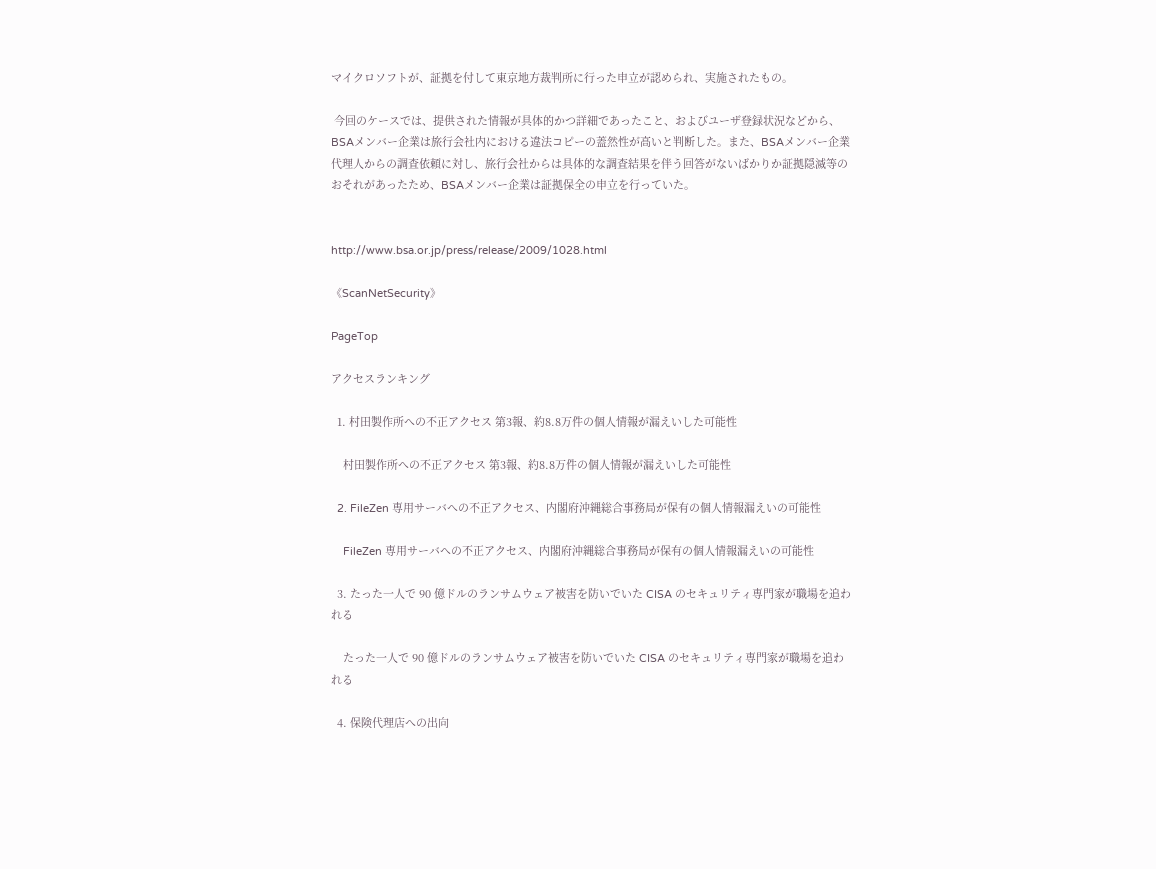マイクロソフトが、証拠を付して東京地方裁判所に行った申立が認められ、実施されたもの。

 今回のケースでは、提供された情報が具体的かつ詳細であったこと、およびユーザ登録状況などから、BSAメンバー企業は旅行会社内における違法コピーの蓋然性が高いと判断した。また、BSAメンバー企業代理人からの調査依頼に対し、旅行会社からは具体的な調査結果を伴う回答がないばかりか証拠隠滅等のおそれがあったため、BSAメンバー企業は証拠保全の申立を行っていた。


http://www.bsa.or.jp/press/release/2009/1028.html

《ScanNetSecurity》

PageTop

アクセスランキング

  1. 村田製作所への不正アクセス 第3報、約8.8万件の個人情報が漏えいした可能性

    村田製作所への不正アクセス 第3報、約8.8万件の個人情報が漏えいした可能性

  2. FileZen 専用サーバへの不正アクセス、内閣府沖縄総合事務局が保有の個人情報漏えいの可能性

    FileZen 専用サーバへの不正アクセス、内閣府沖縄総合事務局が保有の個人情報漏えいの可能性

  3. たった一人で 90 億ドルのランサムウェア被害を防いでいた CISA のセキュリティ専門家が職場を追われる

    たった一人で 90 億ドルのランサムウェア被害を防いでいた CISA のセキュリティ専門家が職場を追われる

  4. 保険代理店への出向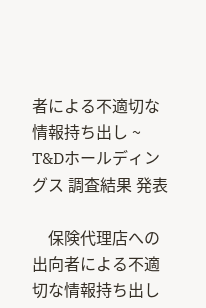者による不適切な情報持ち出し ~ T&Dホールディングス 調査結果 発表

    保険代理店への出向者による不適切な情報持ち出し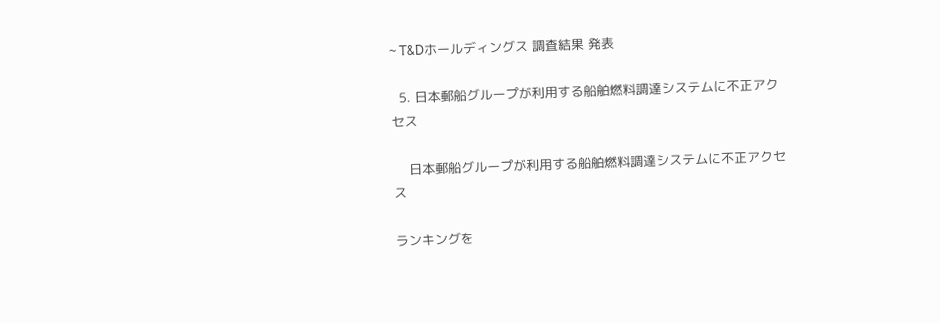~ T&Dホールディングス 調査結果 発表

  5. 日本郵船グループが利用する船舶燃料調達システムに不正アクセス

    日本郵船グループが利用する船舶燃料調達システムに不正アクセス

ランキングを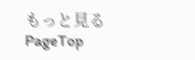もっと見る
PageTop